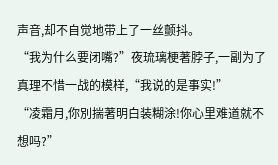声音,却不自觉地带上了一丝颤抖。
“我为什么要闭嘴?”夜琉璃梗著脖子,一副为了真理不惜一战的模样,“我说的是事实!”
“凌霜月,你別揣著明白装糊涂!你心里难道就不想吗?”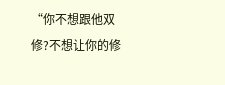“你不想跟他双修?不想让你的修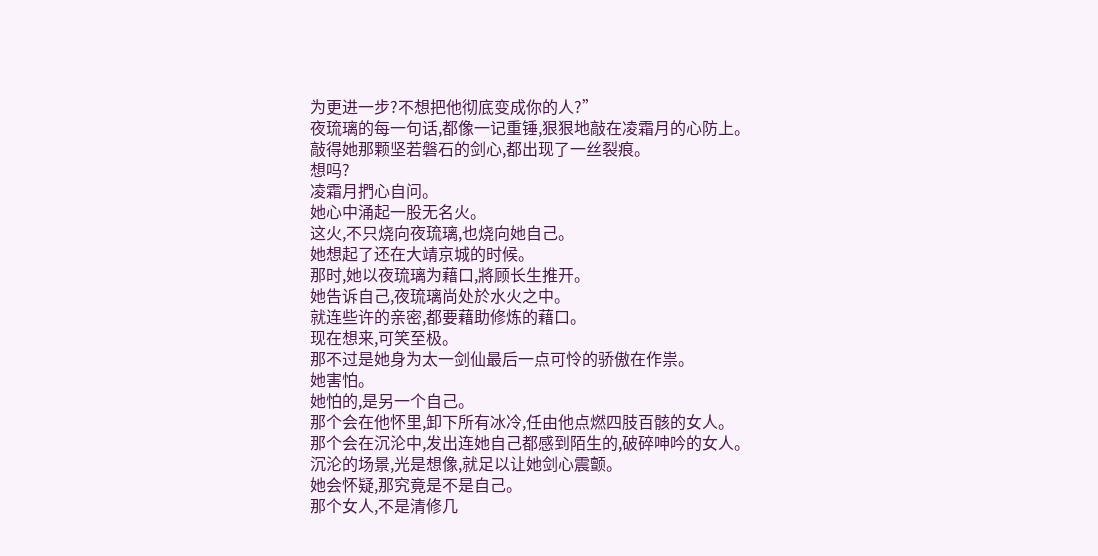为更进一步?不想把他彻底变成你的人?”
夜琉璃的每一句话,都像一记重锤,狠狠地敲在凌霜月的心防上。
敲得她那颗坚若磐石的剑心,都出现了一丝裂痕。
想吗?
凌霜月捫心自问。
她心中涌起一股无名火。
这火,不只烧向夜琉璃,也烧向她自己。
她想起了还在大靖京城的时候。
那时,她以夜琉璃为藉口,將顾长生推开。
她告诉自己,夜琉璃尚处於水火之中。
就连些许的亲密,都要藉助修炼的藉口。
现在想来,可笑至极。
那不过是她身为太一剑仙最后一点可怜的骄傲在作祟。
她害怕。
她怕的,是另一个自己。
那个会在他怀里,卸下所有冰冷,任由他点燃四肢百骸的女人。
那个会在沉沦中,发出连她自己都感到陌生的,破碎呻吟的女人。
沉沦的场景,光是想像,就足以让她剑心震颤。
她会怀疑,那究竟是不是自己。
那个女人,不是清修几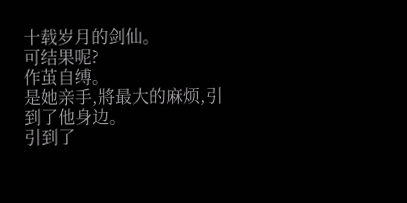十载岁月的剑仙。
可结果呢?
作茧自缚。
是她亲手,將最大的麻烦,引到了他身边。
引到了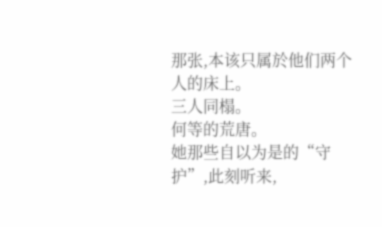那张,本该只属於他们两个人的床上。
三人同榻。
何等的荒唐。
她那些自以为是的“守护”,此刻听来,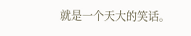就是一个天大的笑话。